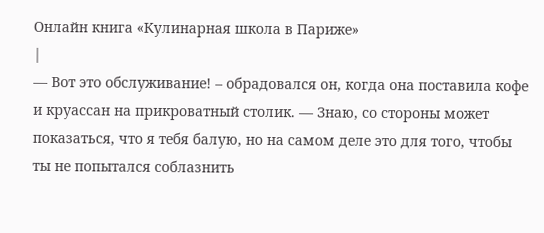Онлайн книга «Кулинарная школа в Париже»
|
— Вот это обслуживание! – обрадовался он, когда она поставила кофе и круассан на прикроватный столик. — Знаю, со стороны может показаться, что я тебя балую, но на самом деле это для того, чтобы ты не попытался соблазнить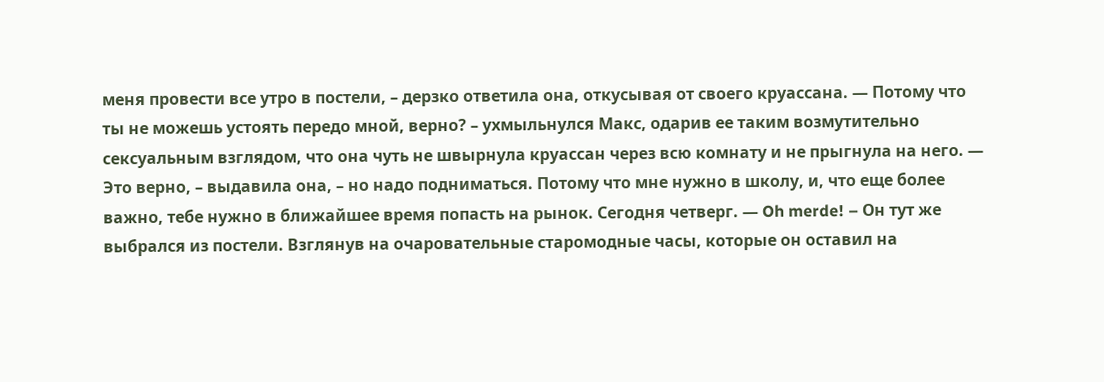меня провести все утро в постели, – дерзко ответила она, откусывая от своего круассана. — Потому что ты не можешь устоять передо мной, верно? – ухмыльнулся Макс, одарив ее таким возмутительно сексуальным взглядом, что она чуть не швырнула круассан через всю комнату и не прыгнула на него. — Это верно, – выдавила она, – но надо подниматься. Потому что мне нужно в школу, и, что еще более важно, тебе нужно в ближайшее время попасть на рынок. Сегодня четверг. — Oh merde! – Он тут же выбрался из постели. Взглянув на очаровательные старомодные часы, которые он оставил на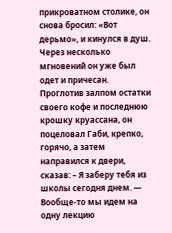прикроватном столике, он снова бросил: «Вот дерьмо», и кинулся в душ. Через несколько мгновений он уже был одет и причесан. Проглотив залпом остатки своего кофе и последнюю крошку круассана, он поцеловал Габи, крепко, горячо, а затем направился к двери, сказав: – Я заберу тебя из школы сегодня днем. — Вообще-то мы идем на одну лекцию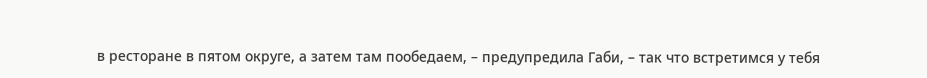в ресторане в пятом округе, а затем там пообедаем, – предупредила Габи, – так что встретимся у тебя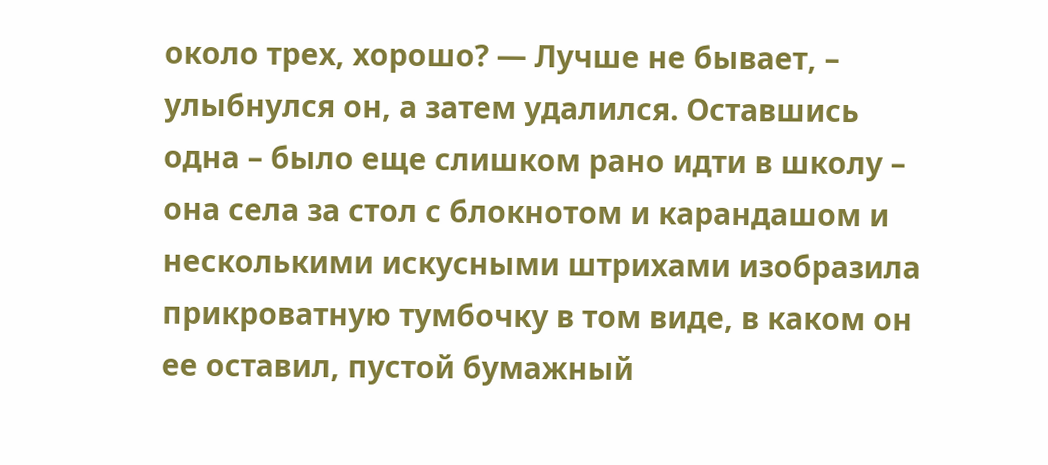около трех, хорошо? — Лучше не бывает, – улыбнулся он, а затем удалился. Оставшись одна – было еще слишком рано идти в школу – она села за стол с блокнотом и карандашом и несколькими искусными штрихами изобразила прикроватную тумбочку в том виде, в каком он ее оставил, пустой бумажный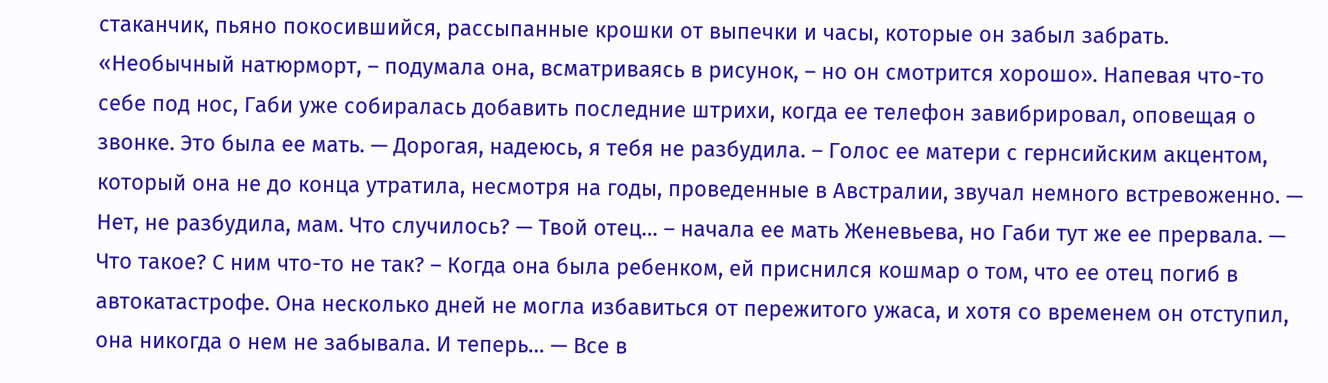стаканчик, пьяно покосившийся, рассыпанные крошки от выпечки и часы, которые он забыл забрать. «Необычный натюрморт, – подумала она, всматриваясь в рисунок, – но он смотрится хорошо». Напевая что-то себе под нос, Габи уже собиралась добавить последние штрихи, когда ее телефон завибрировал, оповещая о звонке. Это была ее мать. — Дорогая, надеюсь, я тебя не разбудила. – Голос ее матери с гернсийским акцентом, который она не до конца утратила, несмотря на годы, проведенные в Австралии, звучал немного встревоженно. — Нет, не разбудила, мам. Что случилось? — Твой отец… – начала ее мать Женевьева, но Габи тут же ее прервала. — Что такое? С ним что-то не так? – Когда она была ребенком, ей приснился кошмар о том, что ее отец погиб в автокатастрофе. Она несколько дней не могла избавиться от пережитого ужаса, и хотя со временем он отступил, она никогда о нем не забывала. И теперь… — Все в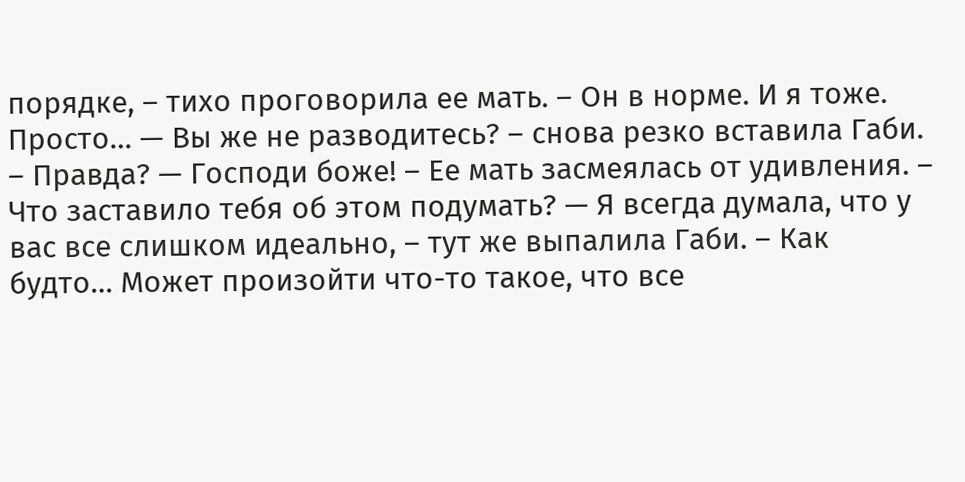порядке, – тихо проговорила ее мать. – Он в норме. И я тоже. Просто… — Вы же не разводитесь? – снова резко вставила Габи. – Правда? — Господи боже! – Ее мать засмеялась от удивления. – Что заставило тебя об этом подумать? — Я всегда думала, что у вас все слишком идеально, – тут же выпалила Габи. – Как будто… Может произойти что-то такое, что все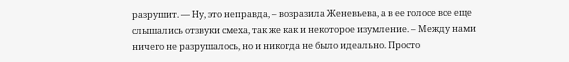разрушит. — Ну, это неправда, – возразила Женевьева, а в ее голосе все еще слышались отзвуки смеха, так же как и некоторое изумление. – Между нами ничего не разрушалось, но и никогда не было идеально. Просто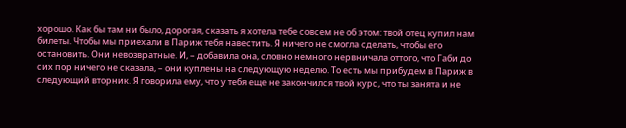хорошо. Как бы там ни было, дорогая, сказать я хотела тебе совсем не об этом: твой отец купил нам билеты. Чтобы мы приехали в Париж тебя навестить. Я ничего не смогла сделать, чтобы его остановить. Они невозвратные. И, – добавила она, словно немного нервничала оттого, что Габи до сих пор ничего не сказала, – они куплены на следующую неделю. То есть мы прибудем в Париж в следующий вторник. Я говорила ему, что у тебя еще не закончился твой курс, что ты занята и не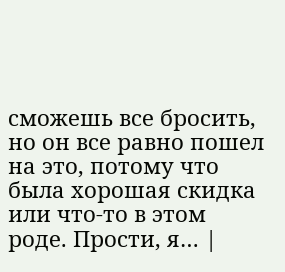сможешь все бросить, но он все равно пошел на это, потому что была хорошая скидка или что-то в этом роде. Прости, я… |